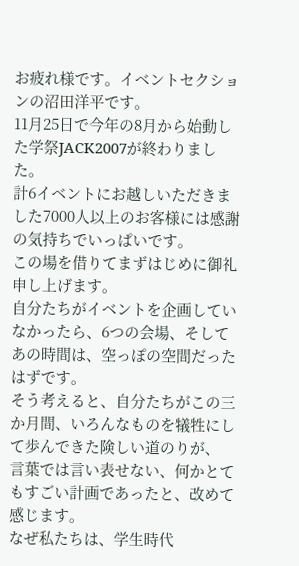お疲れ様です。イベントセクションの沼田洋平です。
11月25日で今年の8月から始動した学祭JACK2007が終わりました。
計6イベントにお越しいただきました7000人以上のお客様には感謝の気持ちでいっぱいです。
この場を借りてまずはじめに御礼申し上げます。
自分たちがイベントを企画していなかったら、6つの会場、そしてあの時間は、空っぽの空間だったはずです。
そう考えると、自分たちがこの三か月間、いろんなものを犠牲にして歩んできた険しい道のりが、
言葉では言い表せない、何かとてもすごい計画であったと、改めて感じます。
なぜ私たちは、学生時代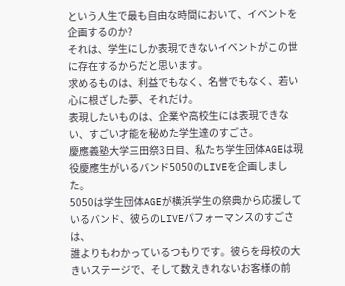という人生で最も自由な時間において、イベントを企画するのか?
それは、学生にしか表現できないイベントがこの世に存在するからだと思います。
求めるものは、利益でもなく、名誉でもなく、若い心に根ざした夢、それだけ。
表現したいものは、企業や高校生には表現できない、すごい才能を秘めた学生達のすごさ。
慶應義塾大学三田祭3日目、私たち学生団体AGEは現役慶應生がいるバンド5050のLIVEを企画しました。
5050は学生団体AGEが横浜学生の祭典から応援しているバンド、彼らのLIVEパフォーマンスのすごさは、
誰よりもわかっているつもりです。彼らを母校の大きいステージで、そして数えきれないお客様の前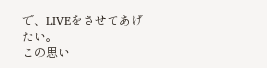で、LIVEをさせてあげたい。
この思い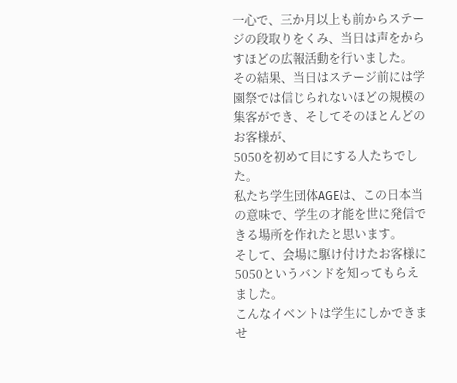一心で、三か月以上も前からステージの段取りをくみ、当日は声をからすほどの広報活動を行いました。
その結果、当日はステージ前には学園祭では信じられないほどの規模の集客ができ、そしてそのほとんどのお客様が、
5050を初めて目にする人たちでした。
私たち学生団体AGEは、この日本当の意味で、学生の才能を世に発信できる場所を作れたと思います。
そして、会場に駆け付けたお客様に5050というバンドを知ってもらえました。
こんなイベントは学生にしかできませ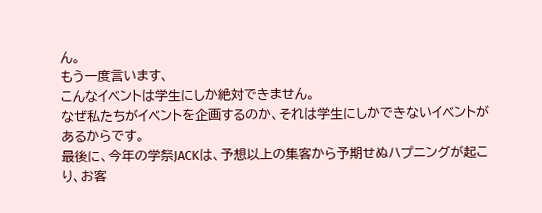ん。
もう一度言います、
こんなイベントは学生にしか絶対できません。
なぜ私たちがイベントを企画するのか、それは学生にしかできないイベントがあるからです。
最後に、今年の学祭JACKは、予想以上の集客から予期せぬハプニングが起こり、お客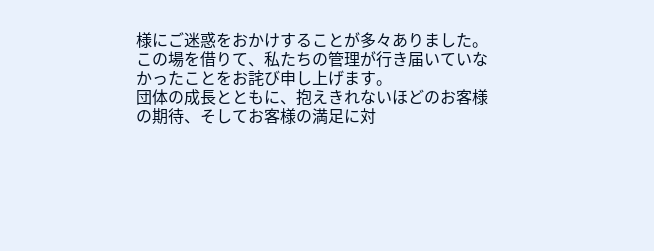様にご迷惑をおかけすることが多々ありました。
この場を借りて、私たちの管理が行き届いていなかったことをお詫び申し上げます。
団体の成長とともに、抱えきれないほどのお客様の期待、そしてお客様の満足に対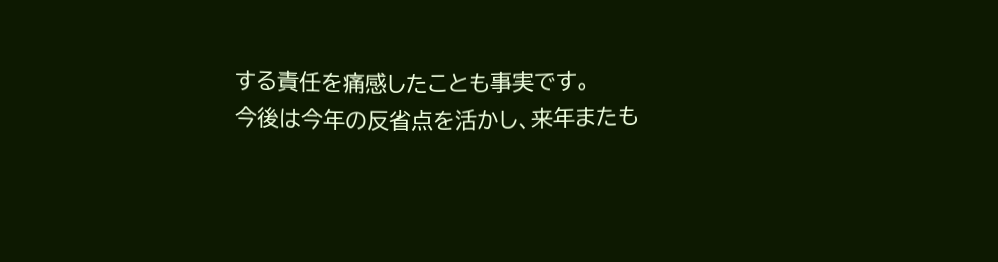する責任を痛感したことも事実です。
今後は今年の反省点を活かし、来年またも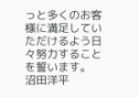っと多くのお客様に満足していただけるよう日々努力することを誓います。
沼田洋平